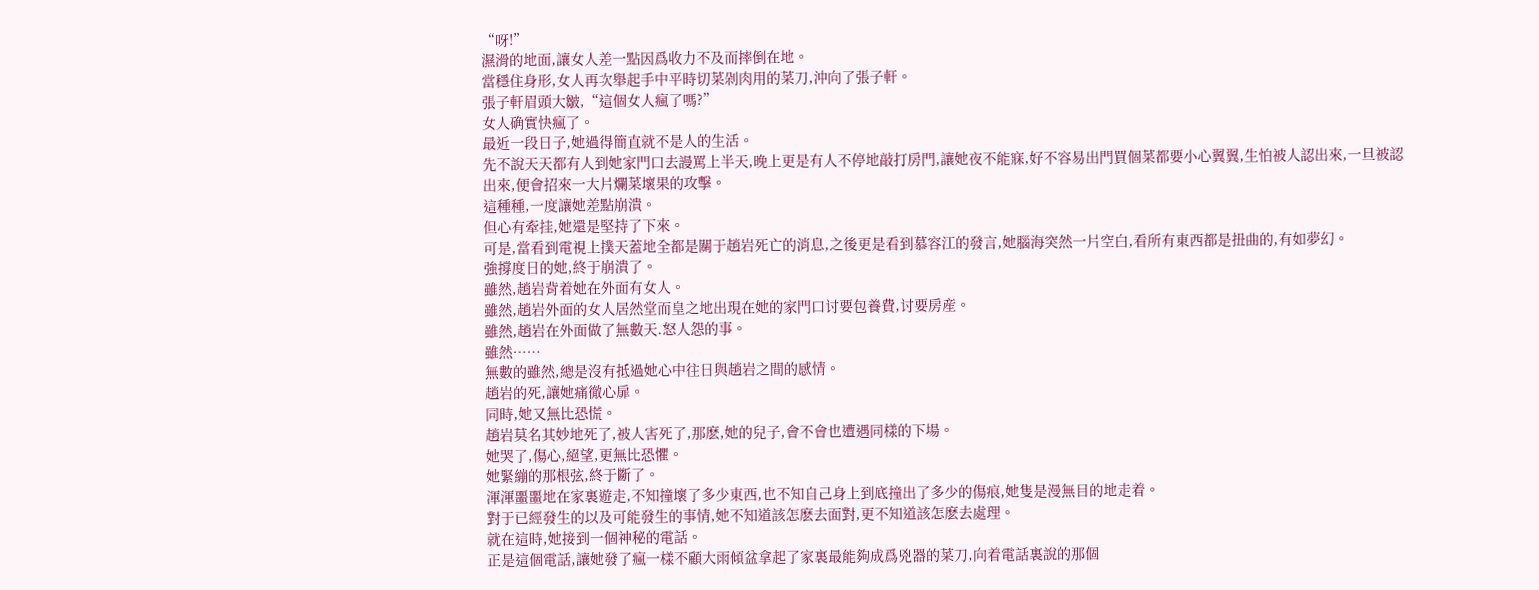“呀!”
濕滑的地面,讓女人差一點因爲收力不及而摔倒在地。
當穩住身形,女人再次舉起手中平時切菜剁肉用的菜刀,沖向了張子軒。
張子軒眉頭大皺,“這個女人瘋了嗎?”
女人确實快瘋了。
最近一段日子,她過得簡直就不是人的生活。
先不說天天都有人到她家門口去謾罵上半天,晚上更是有人不停地敲打房門,讓她夜不能寐,好不容易出門買個菜都要小心翼翼,生怕被人認出來,一旦被認出來,便會招來一大片爛菜壞果的攻擊。
這種種,一度讓她差點崩潰。
但心有牽挂,她還是堅持了下來。
可是,當看到電視上撲天蓋地全都是關于趙岩死亡的消息,之後更是看到慕容江的發言,她腦海突然一片空白,看所有東西都是扭曲的,有如夢幻。
強撐度日的她,終于崩潰了。
雖然,趙岩背着她在外面有女人。
雖然,趙岩外面的女人居然堂而皇之地出現在她的家門口讨要包養費,讨要房産。
雖然,趙岩在外面做了無數天.怒人怨的事。
雖然……
無數的雖然,總是沒有抵過她心中往日與趙岩之間的感情。
趙岩的死,讓她痛徹心扉。
同時,她又無比恐慌。
趙岩莫名其妙地死了,被人害死了,那麽,她的兒子,會不會也遭遇同樣的下場。
她哭了,傷心,絕望,更無比恐懼。
她緊繃的那根弦,終于斷了。
渾渾噩噩地在家裏遊走,不知撞壞了多少東西,也不知自己身上到底撞出了多少的傷痕,她隻是漫無目的地走着。
對于已經發生的以及可能發生的事情,她不知道該怎麽去面對,更不知道該怎麽去處理。
就在這時,她接到一個神秘的電話。
正是這個電話,讓她發了瘋一樣不顧大雨傾盆拿起了家裏最能夠成爲兇器的菜刀,向着電話裏說的那個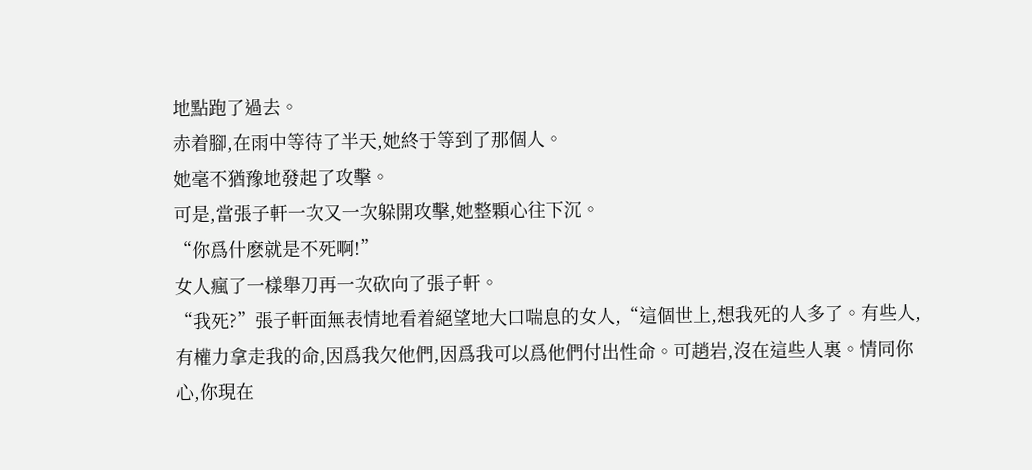地點跑了過去。
赤着腳,在雨中等待了半天,她終于等到了那個人。
她毫不猶豫地發起了攻擊。
可是,當張子軒一次又一次躲開攻擊,她整顆心往下沉。
“你爲什麽就是不死啊!”
女人瘋了一樣舉刀再一次砍向了張子軒。
“我死?”張子軒面無表情地看着絕望地大口喘息的女人,“這個世上,想我死的人多了。有些人,有權力拿走我的命,因爲我欠他們,因爲我可以爲他們付出性命。可趙岩,沒在這些人裏。情同你心,你現在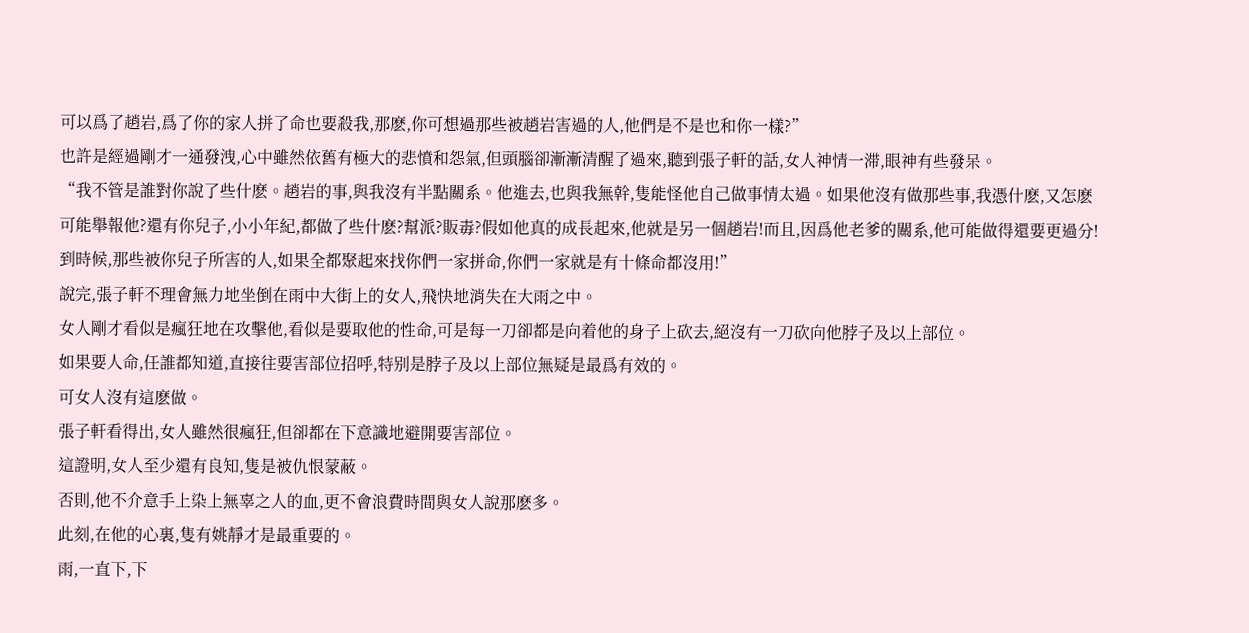可以爲了趙岩,爲了你的家人拼了命也要殺我,那麽,你可想過那些被趙岩害過的人,他們是不是也和你一樣?”
也許是經過剛才一通發洩,心中雖然依舊有極大的悲憤和怨氣,但頭腦卻漸漸清醒了過來,聽到張子軒的話,女人神情一滞,眼神有些發呆。
“我不管是誰對你說了些什麽。趙岩的事,與我沒有半點關系。他進去,也與我無幹,隻能怪他自己做事情太過。如果他沒有做那些事,我憑什麽,又怎麽可能舉報他?還有你兒子,小小年紀,都做了些什麽?幫派?販毒?假如他真的成長起來,他就是另一個趙岩!而且,因爲他老爹的關系,他可能做得還要更過分!到時候,那些被你兒子所害的人,如果全都聚起來找你們一家拼命,你們一家就是有十條命都沒用!”
說完,張子軒不理會無力地坐倒在雨中大街上的女人,飛快地消失在大雨之中。
女人剛才看似是瘋狂地在攻擊他,看似是要取他的性命,可是每一刀卻都是向着他的身子上砍去,絕沒有一刀砍向他脖子及以上部位。
如果要人命,任誰都知道,直接往要害部位招呼,特别是脖子及以上部位無疑是最爲有效的。
可女人沒有這麽做。
張子軒看得出,女人雖然很瘋狂,但卻都在下意識地避開要害部位。
這證明,女人至少還有良知,隻是被仇恨蒙蔽。
否則,他不介意手上染上無辜之人的血,更不會浪費時間與女人說那麽多。
此刻,在他的心裏,隻有姚靜才是最重要的。
雨,一直下,下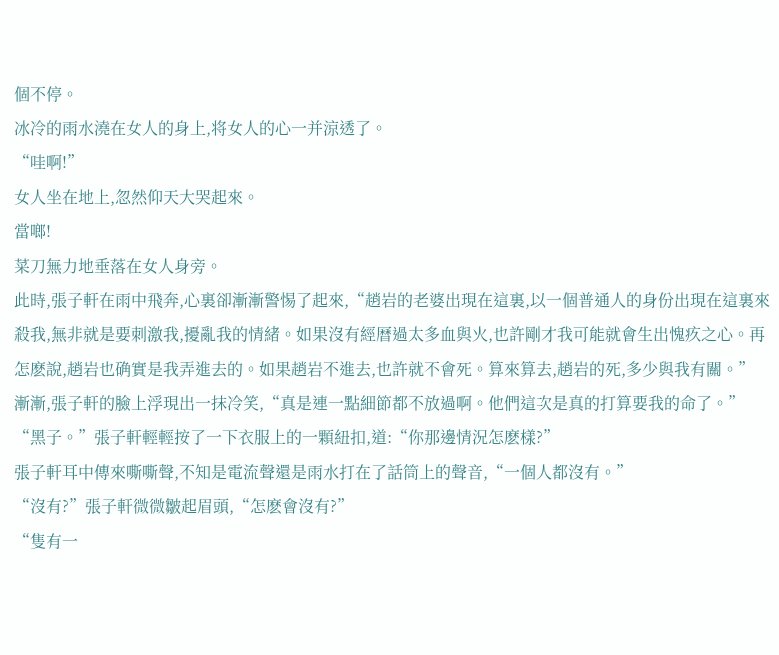個不停。
冰冷的雨水澆在女人的身上,将女人的心一并涼透了。
“哇啊!”
女人坐在地上,忽然仰天大哭起來。
當啷!
菜刀無力地垂落在女人身旁。
此時,張子軒在雨中飛奔,心裏卻漸漸警惕了起來,“趙岩的老婆出現在這裏,以一個普通人的身份出現在這裏來殺我,無非就是要刺激我,擾亂我的情緒。如果沒有經曆過太多血與火,也許剛才我可能就會生出愧疚之心。再怎麽說,趙岩也确實是我弄進去的。如果趙岩不進去,也許就不會死。算來算去,趙岩的死,多少與我有關。”
漸漸,張子軒的臉上浮現出一抹冷笑,“真是連一點細節都不放過啊。他們這次是真的打算要我的命了。”
“黑子。”張子軒輕輕按了一下衣服上的一顆紐扣,道:“你那邊情況怎麽樣?”
張子軒耳中傳來嘶嘶聲,不知是電流聲還是雨水打在了話筒上的聲音,“一個人都沒有。”
“沒有?”張子軒微微皺起眉頭,“怎麽會沒有?”
“隻有一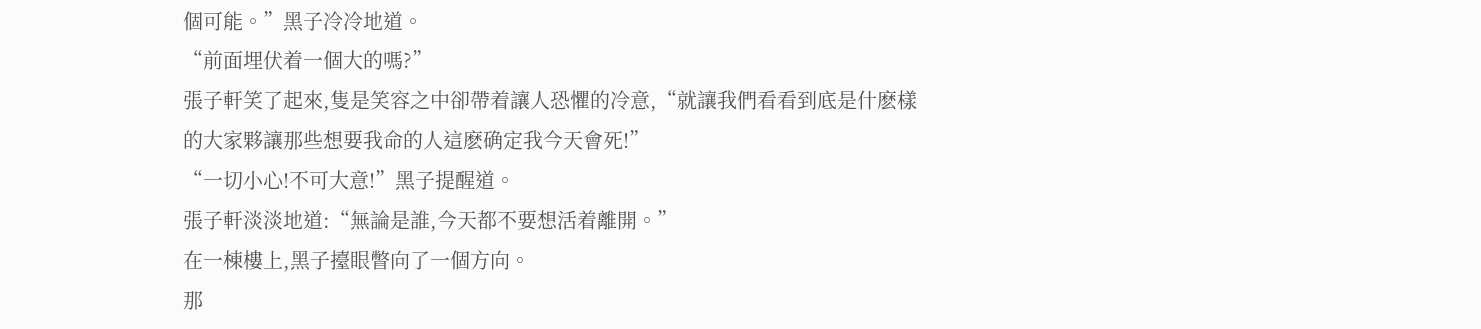個可能。”黑子冷冷地道。
“前面埋伏着一個大的嗎?”
張子軒笑了起來,隻是笑容之中卻帶着讓人恐懼的冷意,“就讓我們看看到底是什麽樣的大家夥讓那些想要我命的人這麽确定我今天會死!”
“一切小心!不可大意!”黑子提醒道。
張子軒淡淡地道:“無論是誰,今天都不要想活着離開。”
在一棟樓上,黑子擡眼瞥向了一個方向。
那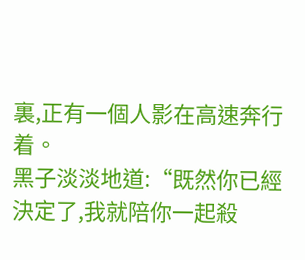裏,正有一個人影在高速奔行着。
黑子淡淡地道:“既然你已經決定了,我就陪你一起殺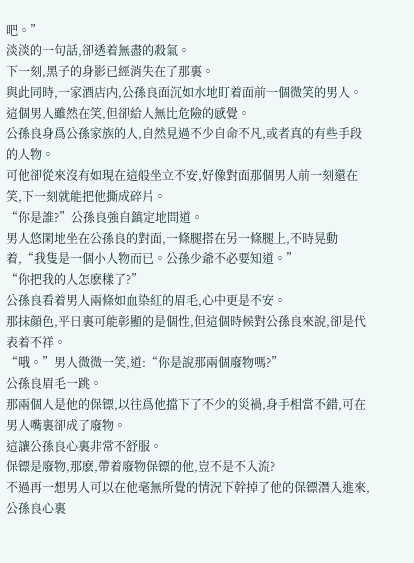吧。”
淡淡的一句話,卻透着無盡的殺氣。
下一刻,黑子的身影已經消失在了那裏。
與此同時,一家酒店内,公孫良面沉如水地盯着面前一個微笑的男人。
這個男人雖然在笑,但卻給人無比危險的感覺。
公孫良身爲公孫家族的人,自然見過不少自命不凡,或者真的有些手段的人物。
可他卻從來沒有如現在這般坐立不安,好像對面那個男人前一刻還在笑,下一刻就能把他撕成碎片。
“你是誰?”公孫良強自鎮定地問道。
男人悠閑地坐在公孫良的對面,一條腿搭在另一條腿上,不時晃動着,“我隻是一個小人物而已。公孫少爺不必要知道。”
“你把我的人怎麽樣了?”
公孫良看着男人兩條如血染紅的眉毛,心中更是不安。
那抹顔色,平日裏可能彰顯的是個性,但這個時候對公孫良來說,卻是代表着不祥。
“哦。”男人微微一笑,道:“你是說那兩個廢物嗎?”
公孫良眉毛一跳。
那兩個人是他的保镖,以往爲他擋下了不少的災禍,身手相當不錯,可在男人嘴裏卻成了廢物。
這讓公孫良心裏非常不舒服。
保镖是廢物,那麽,帶着廢物保镖的他,豈不是不入流?
不過再一想男人可以在他毫無所覺的情況下幹掉了他的保镖潛入進來,公孫良心裏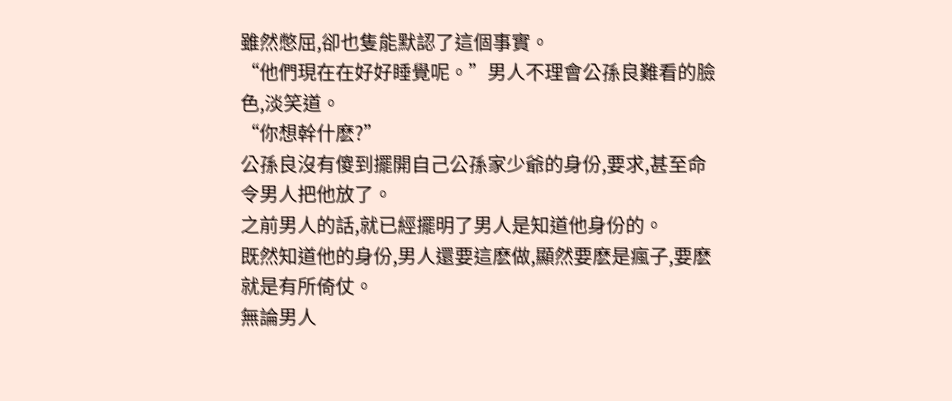雖然憋屈,卻也隻能默認了這個事實。
“他們現在在好好睡覺呢。”男人不理會公孫良難看的臉色,淡笑道。
“你想幹什麽?”
公孫良沒有傻到擺開自己公孫家少爺的身份,要求,甚至命令男人把他放了。
之前男人的話,就已經擺明了男人是知道他身份的。
既然知道他的身份,男人還要這麽做,顯然要麽是瘋子,要麽就是有所倚仗。
無論男人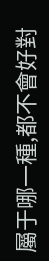屬于哪一種,都不會好對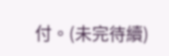付。(未完待續)